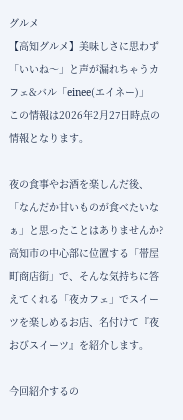グルメ
【高知グルメ】美味しさに思わず「いいね〜」と声が漏れちゃうカフェ&バル「einee(エイネー)」
この情報は2026年2月27日時点の情報となります。

夜の食事やお酒を楽しんだ後、「なんだか甘いものが食べたいなぁ」と思ったことはありませんか?
高知市の中心部に位置する「帯屋町商店街」で、そんな気持ちに答えてくれる「夜カフェ」でスイーツを楽しめるお店、名付けて『夜おびスイーツ』を紹介します。

今回紹介するの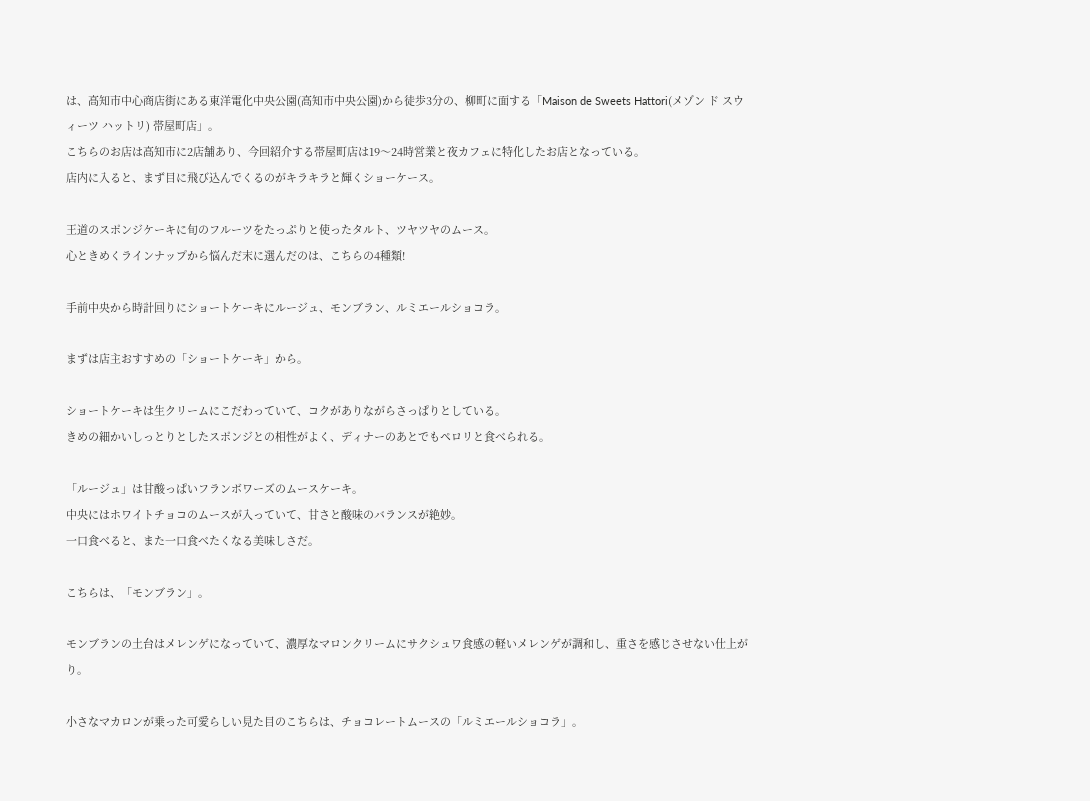は、高知市中心商店街にある東洋電化中央公園(高知市中央公園)から徒歩3分の、柳町に面する「Maison de Sweets Hattori(メゾン ド スウィーツ ハットリ) 帯屋町店」。
こちらのお店は高知市に2店舗あり、今回紹介する帯屋町店は19〜24時営業と夜カフェに特化したお店となっている。
店内に入ると、まず目に飛び込んでくるのがキラキラと輝くショーケース。

王道のスポンジケーキに旬のフルーツをたっぷりと使ったタルト、ツヤツヤのムース。
心ときめくラインナップから悩んだ末に選んだのは、こちらの4種類!

手前中央から時計回りにショートケーキにルージュ、モンブラン、ルミエールショコラ。

まずは店主おすすめの「ショートケーキ」から。

ショートケーキは生クリームにこだわっていて、コクがありながらさっぱりとしている。
きめの細かいしっとりとしたスポンジとの相性がよく、ディナーのあとでもペロリと食べられる。

「ルージュ」は甘酸っぱいフランボワーズのムースケーキ。
中央にはホワイトチョコのムースが入っていて、甘さと酸味のバランスが絶妙。
一口食べると、また一口食べたくなる美味しさだ。

こちらは、「モンブラン」。

モンブランの土台はメレンゲになっていて、濃厚なマロンクリームにサクシュワ食感の軽いメレンゲが調和し、重さを感じさせない仕上がり。

小さなマカロンが乗った可愛らしい見た目のこちらは、チョコレートムースの「ルミエールショコラ」。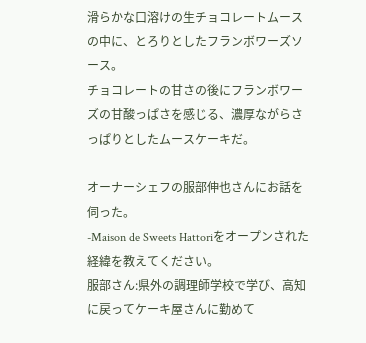滑らかな口溶けの生チョコレートムースの中に、とろりとしたフランボワーズソース。
チョコレートの甘さの後にフランボワーズの甘酸っぱさを感じる、濃厚ながらさっぱりとしたムースケーキだ。

オーナーシェフの服部伸也さんにお話を伺った。
-Maison de Sweets Hattoriをオープンされた経緯を教えてください。
服部さん:県外の調理師学校で学び、高知に戻ってケーキ屋さんに勤めて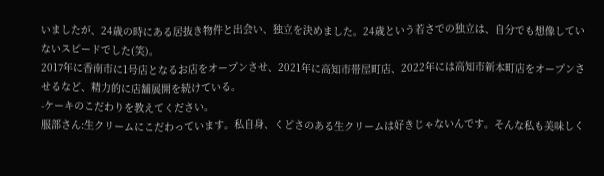いましたが、24歳の時にある居抜き物件と出会い、独立を決めました。24歳という若さでの独立は、自分でも想像していないスピードでした(笑)。
2017年に香南市に1号店となるお店をオープンさせ、2021年に高知市帯屋町店、2022年には高知市新本町店をオープンさせるなど、精力的に店舗展開を続けている。
-ケーキのこだわりを教えてください。
服部さん:生クリームにこだわっています。私自身、くどさのある生クリームは好きじゃないんです。そんな私も美味しく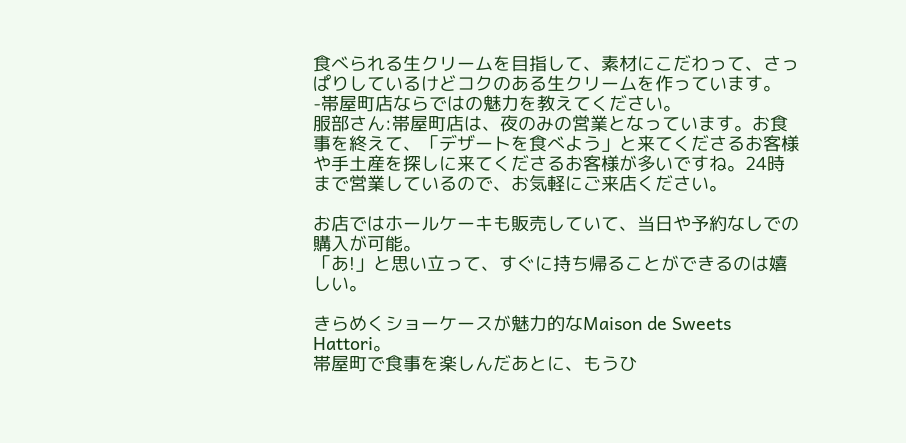食べられる生クリームを目指して、素材にこだわって、さっぱりしているけどコクのある生クリームを作っています。
-帯屋町店ならではの魅力を教えてください。
服部さん:帯屋町店は、夜のみの営業となっています。お食事を終えて、「デザートを食べよう」と来てくださるお客様や手土産を探しに来てくださるお客様が多いですね。24時まで営業しているので、お気軽にご来店ください。

お店ではホールケーキも販売していて、当日や予約なしでの購入が可能。
「あ!」と思い立って、すぐに持ち帰ることができるのは嬉しい。

きらめくショーケースが魅力的なMaison de Sweets Hattori。
帯屋町で食事を楽しんだあとに、もうひ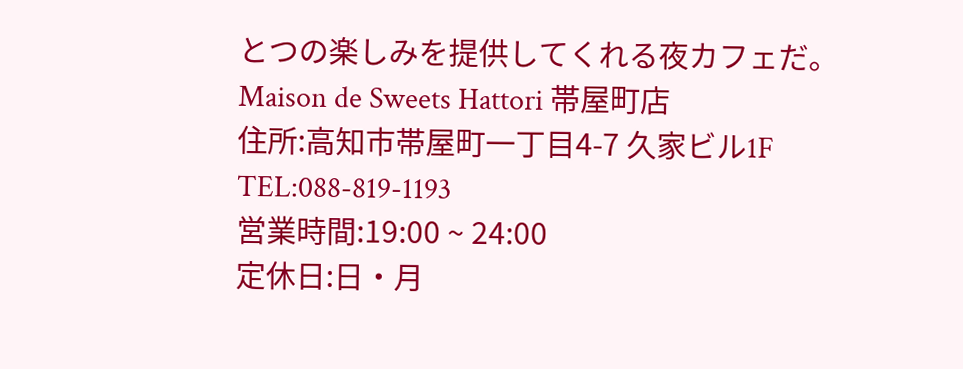とつの楽しみを提供してくれる夜カフェだ。
Maison de Sweets Hattori 帯屋町店
住所:高知市帯屋町一丁目4-7 久家ビル1F
TEL:088-819-1193
営業時間:19:00 ~ 24:00
定休日:日・月